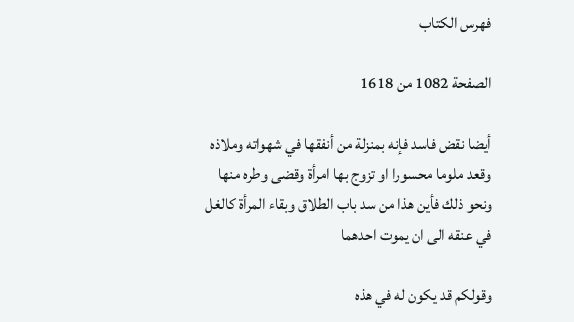فهرس الكتاب

الصفحة 1082 من 1618

أيضا نقض فاسد فإنه بمنزلة من أنفقها في شهواته وملاذه وقعد ملوما محسورا او تزوج بها امرأة وقضى وطره منها ونحو ذلك فأين هذا من سد باب الطلاق وبقاء المرأة كالغل في عنقه الى ان يموت احدهما

وقولكم قد يكون له في هذه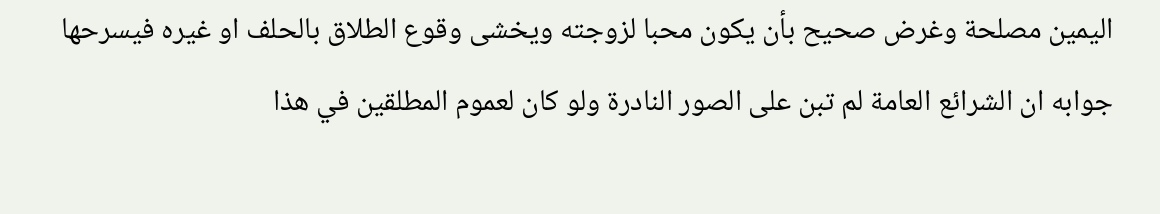اليمين مصلحة وغرض صحيح بأن يكون محبا لزوجته ويخشى وقوع الطلاق بالحلف او غيره فيسرحها جوابه ان الشرائع العامة لم تبن على الصور النادرة ولو كان لعموم المطلقين في هذا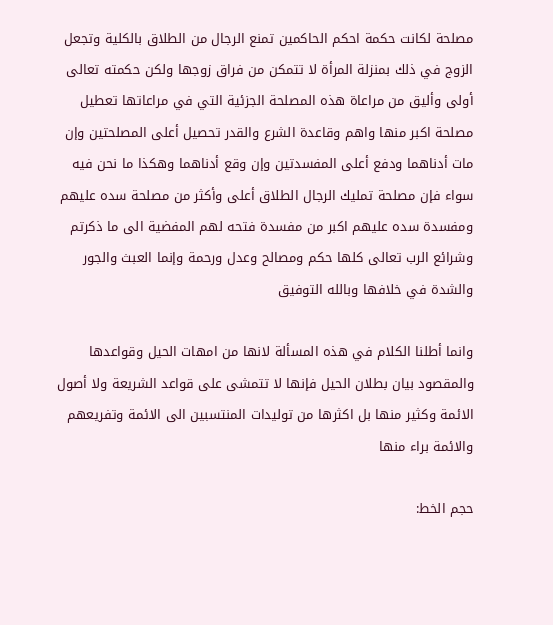مصلحة لكانت حكمة احكم الحاكمين تمنع الرجال من الطلاق بالكلية وتجعل الزوج في ذلك بمنزلة المرأة لا تتمكن من فراق زوجها ولكن حكمته تعالى أولى وأليق من مراعاة هذه المصلحة الجزئية التي في مراعاتها تعطيل مصلحة اكبر منها واهم وقاعدة الشرع والقدر تحصيل أعلى المصلحتين وإن مات أدناهما ودفع أعلى المفسدتين وإن وقع أدناهما وهكذا ما نحن فيه سواء فإن مصلحة تمليك الرجال الطلاق أعلى وأكثر من مصلحة سده عليهم ومفسدة سده عليهم اكبر من مفسدة فتحه لهم المفضية الى ما ذكرتم وشرائع الرب تعالى كلها حكم ومصالح وعدل ورحمة وإنما العبث والجور والشدة في خلافها وبالله التوفيق

وانما أطلنا الكلام في هذه المسألة لانها من امهات الحيل وقواعدها والمقصود بيان بطلان الحيل فإنها لا تتمشى على قواعد الشريعة ولا أصول الائمة وكثير منها بل اكثرها من توليدات المنتسبين الى الائمة وتفريعهم والائمة براء منها

حجم الخط: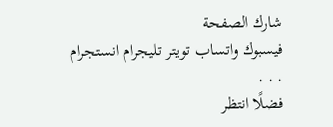شارك الصفحة
فيسبوك واتساب تويتر تليجرام انستجرام
. . .
فضلًا انتظر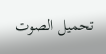تحميل الصوت